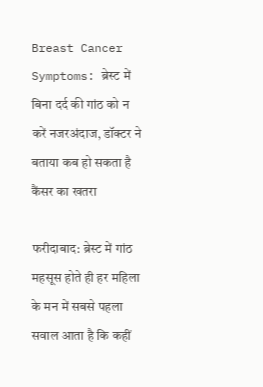Breast Cancer Symptoms: ब्रेस्ट में बिना दर्द की गांठ को न करें नजरअंदाज, डॉक्टर ने बताया कब हो सकता है कैंसर का खतरा

फरीदाबाद: ब्रेस्ट में गांठ महसूस होते ही हर महिला के मन में सबसे पहला सवाल आता है कि कहीं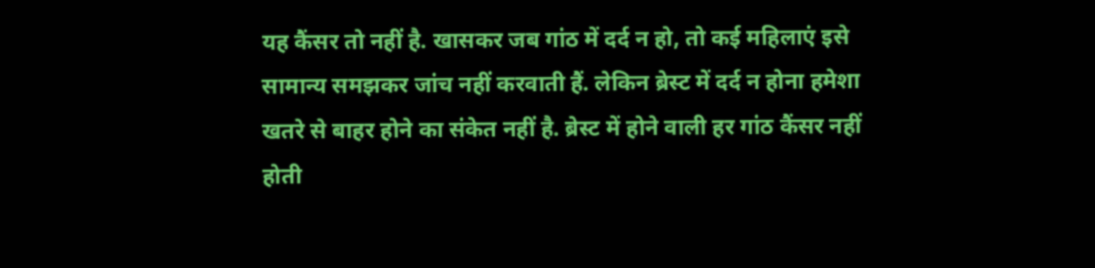यह कैंसर तो नहीं है. खासकर जब गांठ में दर्द न हो, तो कई महिलाएं इसे सामान्य समझकर जांच नहीं करवाती हैं. लेकिन ब्रेस्ट में दर्द न होना हमेशा खतरे से बाहर होने का संकेत नहीं है. ब्रेस्ट में होने वाली हर गांठ कैंसर नहीं होती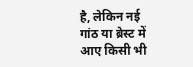है, लेकिन नई गांठ या ब्रेस्ट में आए किसी भी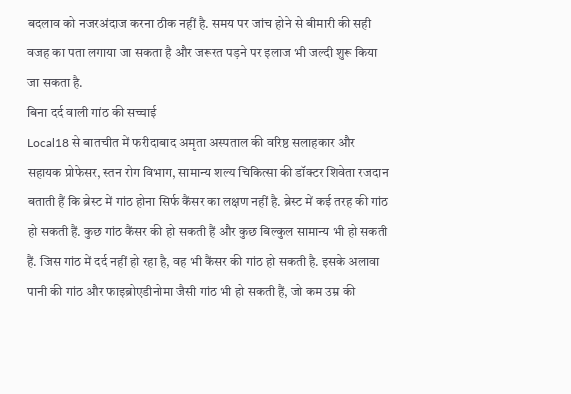बदलाव को नजरअंदाज करना ठीक नहीं है. समय पर जांच होने से बीमारी की सही वजह का पता लगाया जा सकता है और जरूरत पड़ने पर इलाज भी जल्दी शुरू किया जा सकता है.
बिना दर्द वाली गांठ की सच्चाई
Local18 से बातचीत में फरीदाबाद अमृता अस्पताल की वरिष्ठ सलाहकार और सहायक प्रोफेसर, स्तन रोग विभाग, सामान्य शल्य चिकित्सा की डॉक्टर शिवेता रजदान बताती हैं कि ब्रेस्ट में गांठ होना सिर्फ कैंसर का लक्षण नहीं है. ब्रेस्ट में कई तरह की गांठ हो सकती हैं. कुछ गांठ कैंसर की हो सकती हैं और कुछ बिल्कुल सामान्य भी हो सकती हैं. जिस गांठ में दर्द नहीं हो रहा है, वह भी कैंसर की गांठ हो सकती है. इसके अलावा पानी की गांठ और फाइब्रोएडीनोमा जैसी गांठ भी हो सकती हैं, जो कम उम्र की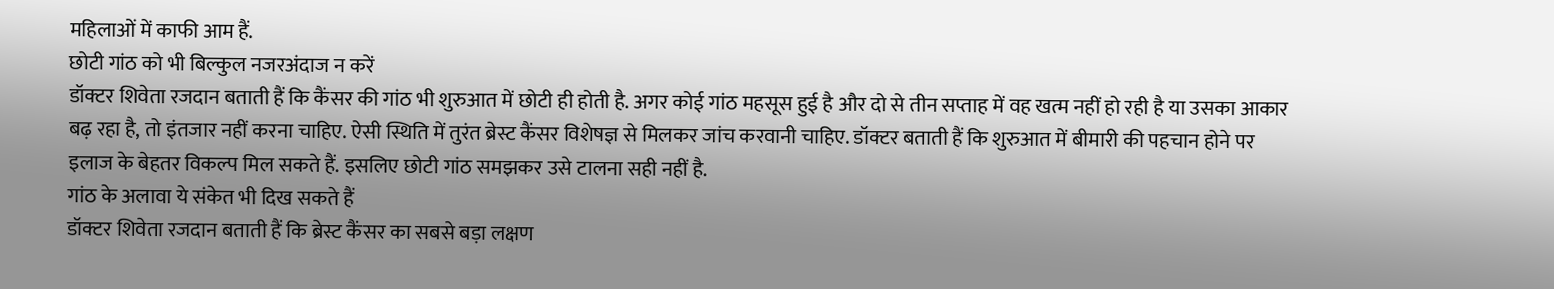महिलाओं में काफी आम हैं.
छोटी गांठ को भी बिल्कुल नजरअंदाज न करें
डॉक्टर शिवेता रजदान बताती हैं कि कैंसर की गांठ भी शुरुआत में छोटी ही होती है. अगर कोई गांठ महसूस हुई है और दो से तीन सप्ताह में वह खत्म नहीं हो रही है या उसका आकार बढ़ रहा है, तो इंतजार नहीं करना चाहिए. ऐसी स्थिति में तुरंत ब्रेस्ट कैंसर विशेषज्ञ से मिलकर जांच करवानी चाहिए. डॉक्टर बताती हैं कि शुरुआत में बीमारी की पहचान होने पर इलाज के बेहतर विकल्प मिल सकते हैं. इसलिए छोटी गांठ समझकर उसे टालना सही नहीं है.
गांठ के अलावा ये संकेत भी दिख सकते हैं
डॉक्टर शिवेता रजदान बताती हैं कि ब्रेस्ट कैंसर का सबसे बड़ा लक्षण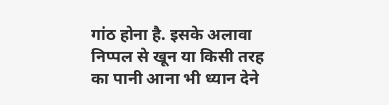गांठ होना है. इसके अलावा निप्पल से खून या किसी तरह का पानी आना भी ध्यान देने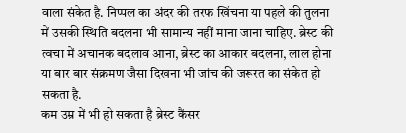वाला संकेत है. निप्पल का अंदर की तरफ खिंचना या पहले की तुलना में उसकी स्थिति बदलना भी सामान्य नहीं माना जाना चाहिए. ब्रेस्ट की त्वचा में अचानक बदलाव आना, ब्रेस्ट का आकार बदलना, लाल होना या बार बार संक्रमण जैसा दिखना भी जांच की जरूरत का संकेत हो सकता है.
कम उम्र में भी हो सकता है ब्रेस्ट कैंसर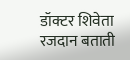डॉक्टर शिवेता रजदान बताती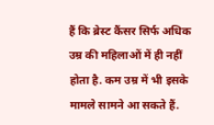हैं कि ब्रेस्ट कैंसर सिर्फ अधिक उम्र की महिलाओं में ही नहीं होता है. कम उम्र में भी इसके मामले सामने आ सकते हैं.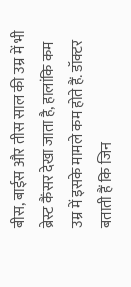बीस, बाईस और तीस साल की उम्र में भी ब्रेस्ट कैंसर देखा जाता है, हालांकि कम उम्र में इसके मामले कम होते हैं. डॉक्टर बताती हैं कि जिन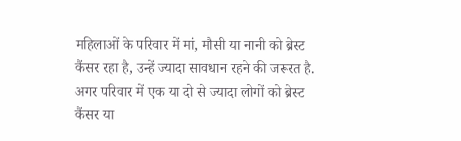महिलाओं के परिवार में मां, मौसी या नानी को ब्रेस्ट कैंसर रहा है, उन्हें ज्यादा सावधान रहने की जरूरत है. अगर परिवार में एक या दो से ज्यादा लोगों को ब्रेस्ट कैंसर या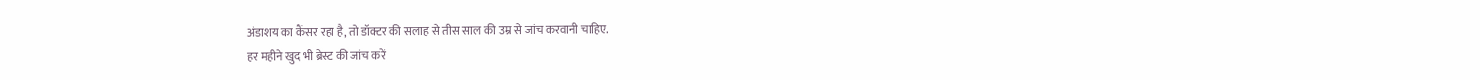अंडाशय का कैंसर रहा है, तो डॉक्टर की सलाह से तीस साल की उम्र से जांच करवानी चाहिए.
हर महीने खुद भी ब्रेस्ट की जांच करें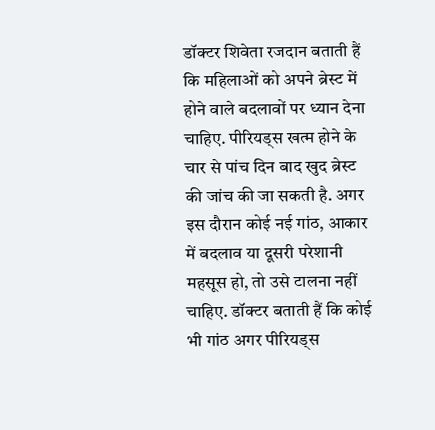डॉक्टर शिवेता रजदान बताती हैं कि महिलाओं को अपने ब्रेस्ट में होने वाले बदलावों पर ध्यान देना चाहिए. पीरियड्स खत्म होने के चार से पांच दिन बाद खुद ब्रेस्ट की जांच की जा सकती है. अगर इस दौरान कोई नई गांठ, आकार में बदलाव या दूसरी परेशानी महसूस हो, तो उसे टालना नहीं चाहिए. डॉक्टर बताती हैं कि कोई भी गांठ अगर पीरियड्स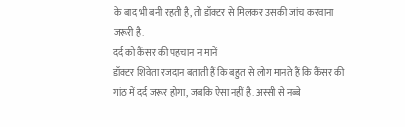के बाद भी बनी रहती है, तो डॉक्टर से मिलकर उसकी जांच करवाना जरूरी है.
दर्द को कैंसर की पहचान न मानें
डॉक्टर शिवेता रजदान बताती हैं कि बहुत से लोग मानते हैं कि कैंसर की गांठ में दर्द जरूर होगा, जबकि ऐसा नहीं है. अस्सी से नब्बे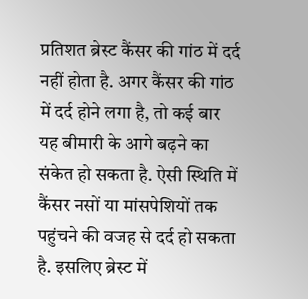प्रतिशत ब्रेस्ट कैंसर की गांठ में दर्द नहीं होता है. अगर कैंसर की गांठ में दर्द होने लगा है, तो कई बार यह बीमारी के आगे बढ़ने का संकेत हो सकता है. ऐसी स्थिति में कैंसर नसों या मांसपेशियों तक पहुंचने की वजह से दर्द हो सकता है. इसलिए ब्रेस्ट में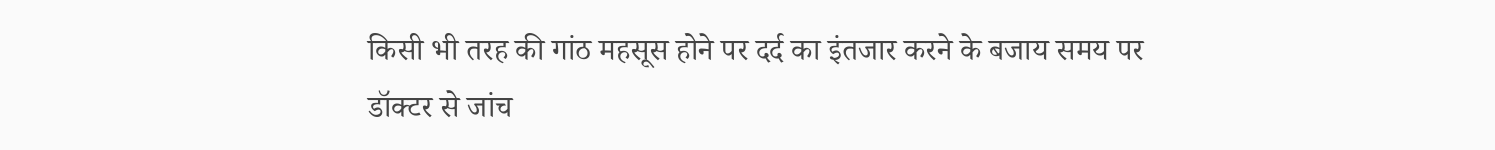किसी भी तरह की गांठ महसूस होने पर दर्द का इंतजार करने के बजाय समय पर डॉक्टर से जांच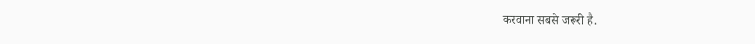करवाना सबसे जरूरी है.